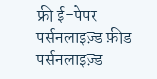फ्री ई-पेपर
पर्सनलाइज़्ड फ़ीड
पर्सनलाइज़्ड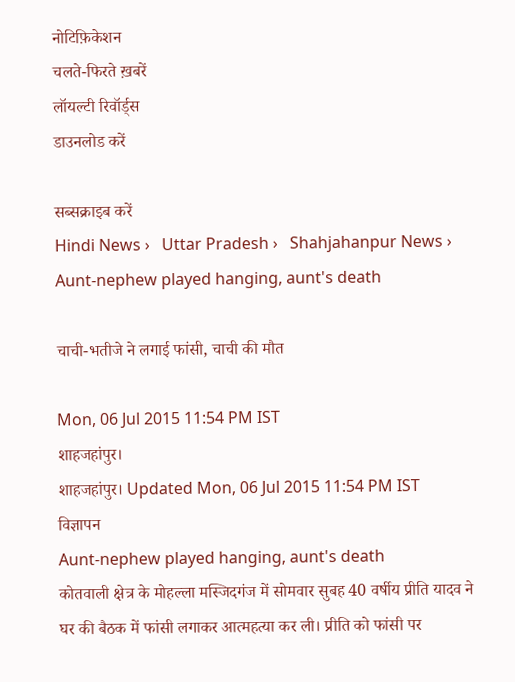नोटिफ़िकेशन
चलते-फिरते ख़बरें
लॉयल्टी रिवॉर्ड्स
डाउनलोड करें

सब्सक्राइब करें
Hindi News ›   Uttar Pradesh ›   Shahjahanpur News ›   Aunt-nephew played hanging, aunt's death

चाची-भतीजे ने लगाई फांसी, चाची की मौत

Mon, 06 Jul 2015 11:54 PM IST
शाहजहांपुर।
शाहजहांपुर। Updated Mon, 06 Jul 2015 11:54 PM IST
विज्ञापन
Aunt-nephew played hanging, aunt's death
कोतवाली क्षेत्र के मोहल्ला मस्जिदगंज में सोमवार सुबह 40 वर्षीय प्रीति यादव ने घर की बैठक में फांसी लगाकर आत्महत्या कर ली। प्रीति को फांसी पर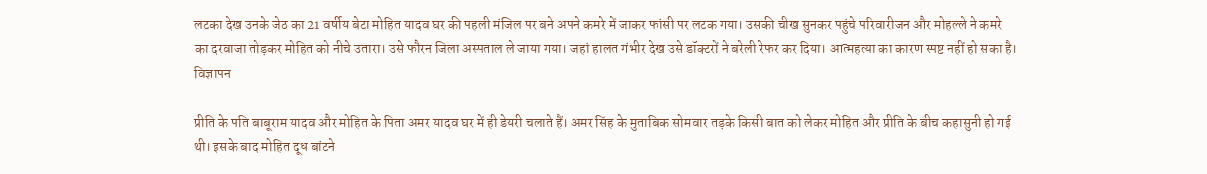लटका देख उनके जेठ का 21 वर्षीय बेटा मोहित यादव घर की पहली मंजिल पर बने अपने कमरे में जाकर फांसी पर लटक गया। उसकी चीख सुनकर पहुंचे परिवारीजन और मोहल्ले ने कमरे का दरवाजा तोड़कर मोहित को नीचे उतारा। उसे फौरन जिला अस्पताल ले जाया गया। जहां हालत गंभीर देख उसे डॉक्टरों ने बरेली रेफर कर दिया। आत्महत्या का कारण स्पष्ट नहीं हो सका है।
विज्ञापन

प्रीति के पति बाबूराम यादव और मोहित के पिता अमर यादव घर में ही डेयरी चलाते हैं। अमर सिंह के मुताबिक सोमवार तड़के किसी बात को लेकर मोहित और प्रीति के बीच कहासुनी हो गई थी। इसके बाद मोहित दूध बांटने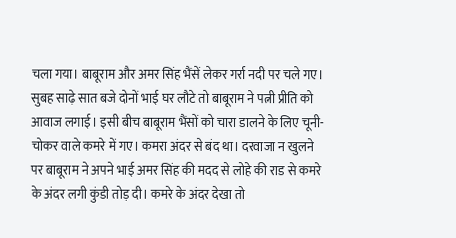चला गया। बाबूराम और अमर सिंह भैंसें लेकर गर्रा नदी पर चले गए। सुबह साढ़े सात बजे दोनों भाई घर लौटे तो बाबूराम ने पत्नी प्रीति को आवाज लगाई। इसी बीच बाबूराम भैंसों को चारा डालने के लिए चूनी-चोकर वाले कमरे में गए। कमरा अंदर से बंद था। दरवाजा न खुलने पर बाबूराम ने अपने भाई अमर सिंह की मदद से लोहे की राड से कमरे के अंदर लगी कुंडी तोड़ दी। कमरे के अंदर देखा तो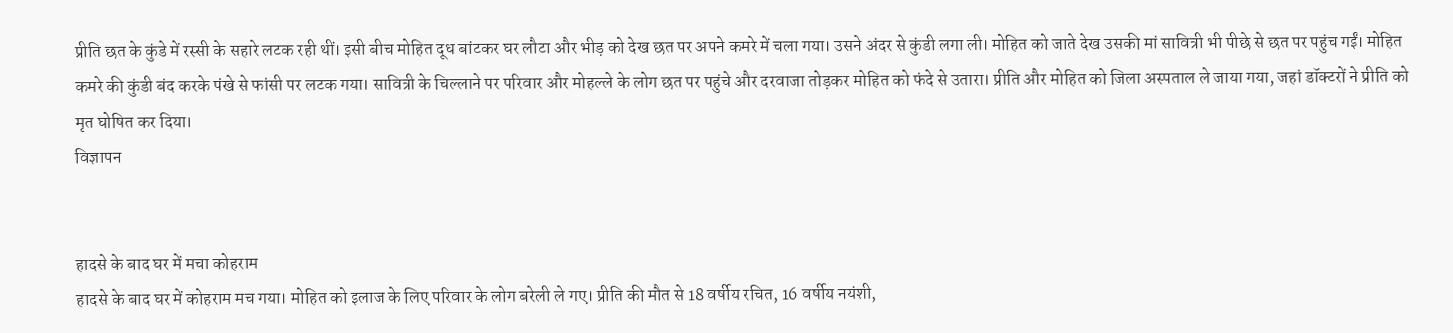प्रीति छत के कुंडे में रस्सी के सहारे लटक रही थीं। इसी बीच मोहित दूध बांटकर घर लौटा और भीड़ को देख छत पर अपने कमरे में चला गया। उसने अंदर से कुंडी लगा ली। मोहित को जाते देख उसकी मां सावित्री भी पीछे से छत पर पहुंच गईं। मोहित कमरे की कुंडी बंद करके पंखे से फांसी पर लटक गया। सावित्री के चिल्लाने पर परिवार और मोहल्ले के लोग छत पर पहुंचे और दरवाजा तोड़कर मोहित को फंदे से उतारा। प्रीति और मोहित को जिला अस्पताल ले जाया गया, जहां डॉक्टरों ने प्रीति को मृत घोषित कर दिया।
विज्ञापन


हादसे के बाद घर में मचा कोहराम
हादसे के बाद घर में कोहराम मच गया। मोहित को इलाज के लिए परिवार के लोग बरेली ले गए। प्रीति की मौत से 18 वर्षीय रचित, 16 वर्षीय नयंशी,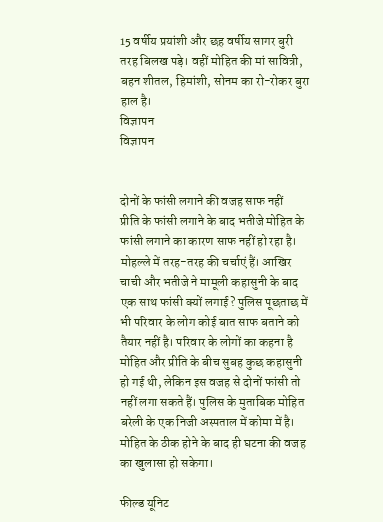15 वर्षीय प्रयांशी और छह वर्षीय सागर बुरी तरह बिलख पड़े। वहीं मोहित की मां सावित्री, बहन शीतल, हिमांशी, सोनम का रो-रोकर बुरा हाल है।
विज्ञापन
विज्ञापन


दोनों के फांसी लगाने की वजह साफ नहीं
प्रीति के फांसी लगाने के बाद भतीजे मोहित के फांसी लगाने का कारण साफ नहीं हो रहा है। मोहल्ले में तरह-तरह की चर्चाएं हैं। आखिर चाची और भतीजे ने मामूली कहासुनी के बाद एक साथ फांसी क्यों लगाई? पुलिस पूछताछ में भी परिवार के लोग कोई बात साफ बताने को तैयार नहीं है। परिवार के लोगों का कहना है मोहित और प्रीति के बीच सुबह कुछ कहासुनी हो गई थी, लेकिन इस वजह से दोनों फांसी तो नहीं लगा सकते हैं। पुलिस के मुताबिक मोहित बरेली के एक निजी अस्पताल में कोमा में है। मोहित के ठीक होने के बाद ही घटना की वजह का खुलासा हो सकेगा।

फील्ड यूनिट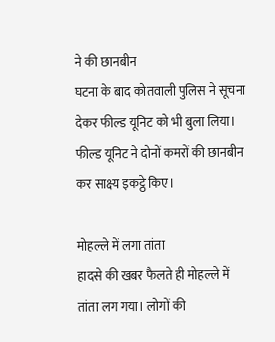ने की छानबीन
घटना के बाद कोतवाली पुलिस ने सूचना देकर फील्ड यूनिट को भी बुला लिया। फील्ड यूनिट ने दोनों कमरों की छानबीन कर साक्ष्य इकट्ठे किए।

मोहल्ले में लगा तांता
हादसे की खबर फैलते ही मोहल्ले में तांता लग गया। लोगों की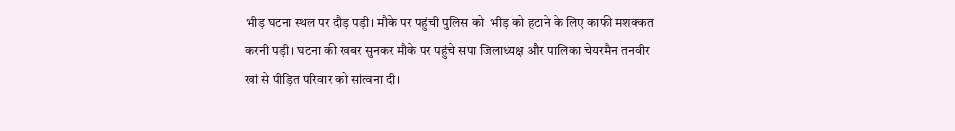भीड़ घटना स्थल पर दौड़ पड़ी। मौके पर पहुंची पुलिस को  भीड़ को हटाने के लिए काफी मशक्कत करनी पड़ी। घटना की खबर सुनकर मौके पर पहुंचे सपा जिलाध्यक्ष और पालिका चेयरमैन तनवीर खां से पीड़ित परिवार को सांत्वना दी।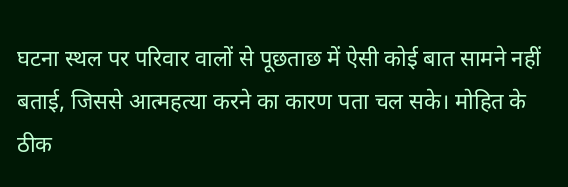घटना स्थल पर परिवार वालों से पूछताछ में ऐसी कोई बात सामने नहीं बताई, जिससे आत्महत्या करने का कारण पता चल सके। मोहित के ठीक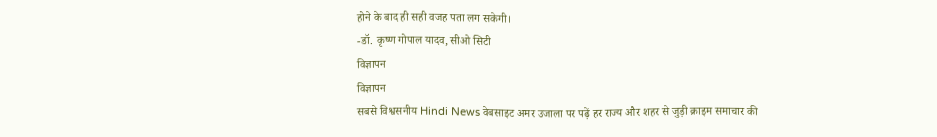होने के बाद ही सही वजह पता लग सकेगी।
-डॉ. कृष्ण गोपाल यादव, सीओ सिटी
विज्ञापन
विज्ञापन
सबसे विश्वसनीय Hindi News वेबसाइट अमर उजाला पर पढ़ें हर राज्य और शहर से जुड़ी क्राइम समाचार की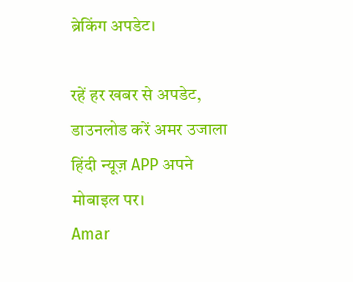ब्रेकिंग अपडेट।

रहें हर खबर से अपडेट, डाउनलोड करें अमर उजाला हिंदी न्यूज़ APP अपने मोबाइल पर।
Amar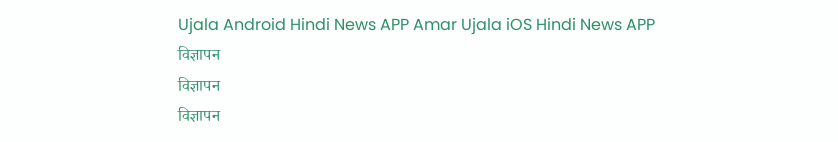Ujala Android Hindi News APP Amar Ujala iOS Hindi News APP
विज्ञापन
विज्ञापन
विज्ञापन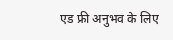एड फ्री अनुभव के लिए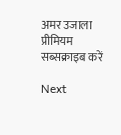अमर उजाला प्रीमियम सब्सक्राइब करें

Next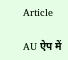Article

AU ऐप में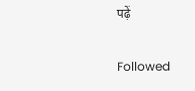पढ़ें

Followed